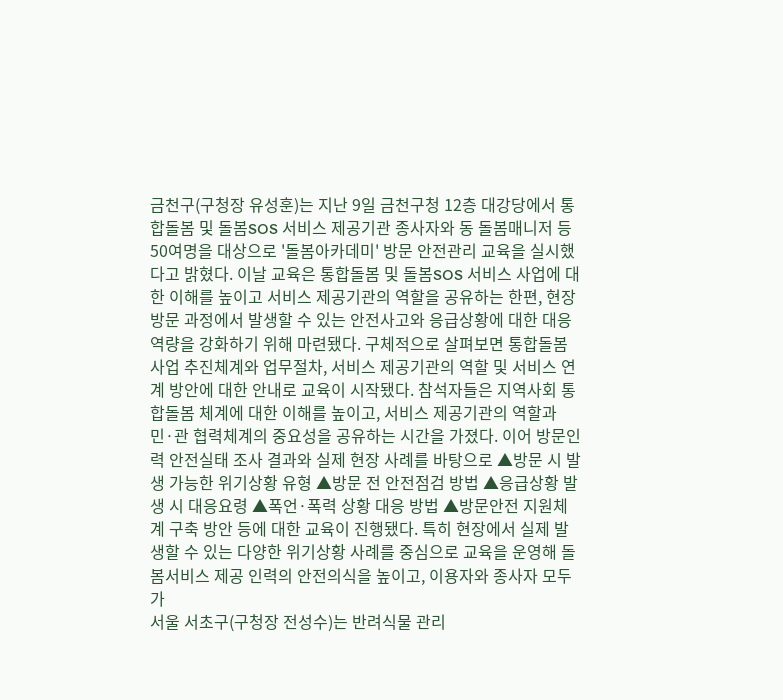금천구(구청장 유성훈)는 지난 9일 금천구청 12층 대강당에서 통합돌봄 및 돌봄SOS 서비스 제공기관 종사자와 동 돌봄매니저 등 50여명을 대상으로 '돌봄아카데미' 방문 안전관리 교육을 실시했다고 밝혔다. 이날 교육은 통합돌봄 및 돌봄SOS 서비스 사업에 대한 이해를 높이고 서비스 제공기관의 역할을 공유하는 한편, 현장 방문 과정에서 발생할 수 있는 안전사고와 응급상황에 대한 대응 역량을 강화하기 위해 마련됐다. 구체적으로 살펴보면 통합돌봄 사업 추진체계와 업무절차, 서비스 제공기관의 역할 및 서비스 연계 방안에 대한 안내로 교육이 시작됐다. 참석자들은 지역사회 통합돌봄 체계에 대한 이해를 높이고, 서비스 제공기관의 역할과 민·관 협력체계의 중요성을 공유하는 시간을 가졌다. 이어 방문인력 안전실태 조사 결과와 실제 현장 사례를 바탕으로 ▲방문 시 발생 가능한 위기상황 유형 ▲방문 전 안전점검 방법 ▲응급상황 발생 시 대응요령 ▲폭언·폭력 상황 대응 방법 ▲방문안전 지원체계 구축 방안 등에 대한 교육이 진행됐다. 특히 현장에서 실제 발생할 수 있는 다양한 위기상황 사례를 중심으로 교육을 운영해 돌봄서비스 제공 인력의 안전의식을 높이고, 이용자와 종사자 모두가
서울 서초구(구청장 전성수)는 반려식물 관리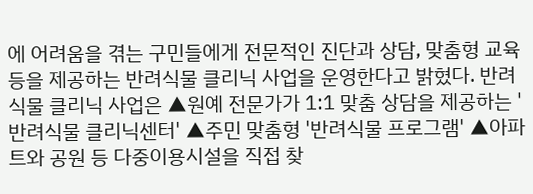에 어려움을 겪는 구민들에게 전문적인 진단과 상담, 맞춤형 교육 등을 제공하는 반려식물 클리닉 사업을 운영한다고 밝혔다. 반려식물 클리닉 사업은 ▲원예 전문가가 1:1 맞춤 상담을 제공하는 '반려식물 클리닉센터' ▲주민 맞춤형 '반려식물 프로그램' ▲아파트와 공원 등 다중이용시설을 직접 찾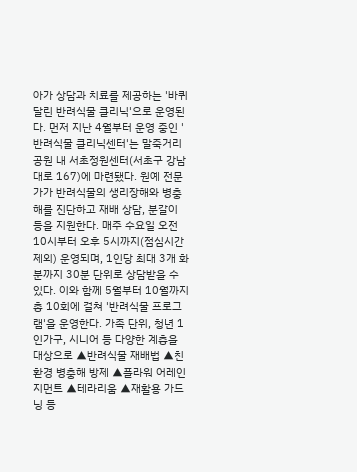아가 상담과 치료를 제공하는 '바퀴달린 반려식물 클리닉'으로 운영된다. 먼저 지난 4월부터 운영 중인 '반려식물 클리닉센터'는 말죽거리공원 내 서초정원센터(서초구 강남대로 167)에 마련됐다. 원예 전문가가 반려식물의 생리장해와 병충해를 진단하고 재배 상담, 분갈이 등을 지원한다. 매주 수요일 오전 10시부터 오후 5시까지(점심시간 제외) 운영되며, 1인당 최대 3개 화분까지 30분 단위로 상담받을 수 있다. 이와 함께 5월부터 10월까지 총 10회에 걸쳐 '반려식물 프로그램'을 운영한다. 가족 단위, 청년 1인가구, 시니어 등 다양한 계층을 대상으로 ▲반려식물 재배법 ▲친환경 병충해 방제 ▲플라워 어레인지먼트 ▲테라리움 ▲재활용 가드닝 등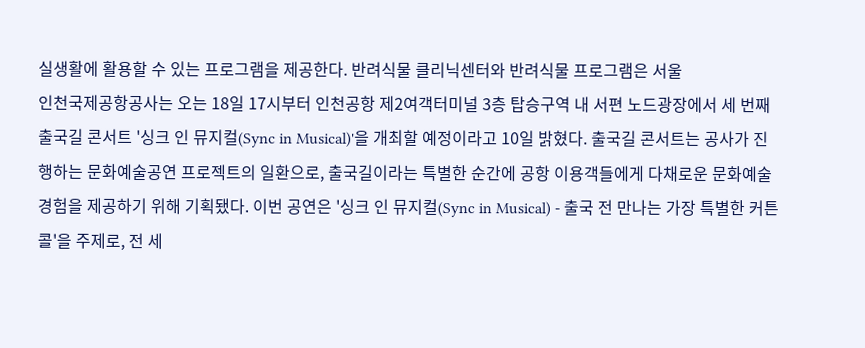실생활에 활용할 수 있는 프로그램을 제공한다. 반려식물 클리닉센터와 반려식물 프로그램은 서울
인천국제공항공사는 오는 18일 17시부터 인천공항 제2여객터미널 3층 탑승구역 내 서편 노드광장에서 세 번째 출국길 콘서트 '싱크 인 뮤지컬(Sync in Musical)'을 개최할 예정이라고 10일 밝혔다. 출국길 콘서트는 공사가 진행하는 문화예술공연 프로젝트의 일환으로, 출국길이라는 특별한 순간에 공항 이용객들에게 다채로운 문화예술경험을 제공하기 위해 기획됐다. 이번 공연은 '싱크 인 뮤지컬(Sync in Musical) - 출국 전 만나는 가장 특별한 커튼콜'을 주제로, 전 세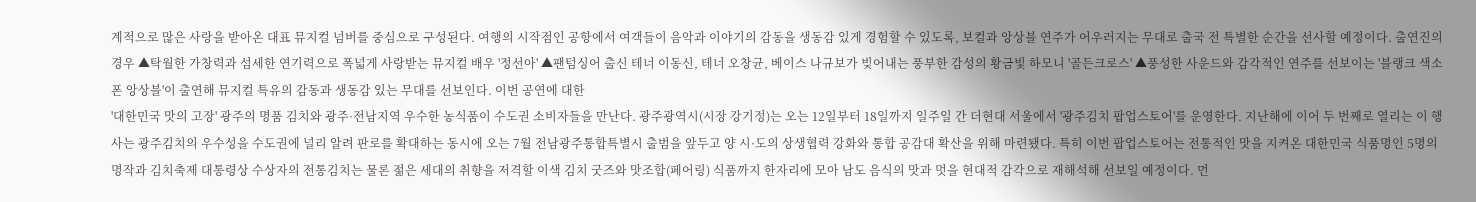계적으로 많은 사랑을 받아온 대표 뮤지컬 넘버를 중심으로 구성된다. 여행의 시작점인 공항에서 여객들이 음악과 이야기의 감동을 생동감 있게 경험할 수 있도록, 보컬과 앙상블 연주가 어우러지는 무대로 출국 전 특별한 순간을 선사할 예정이다. 출연진의 경우 ▲탁월한 가창력과 섬세한 연기력으로 폭넓게 사랑받는 뮤지컬 배우 '정선아' ▲팬텀싱어 출신 테너 이동신, 테너 오창균, 베이스 나규보가 빚어내는 풍부한 감성의 황금빛 하모니 '골든크로스' ▲풍성한 사운드와 감각적인 연주를 선보이는 '블랭크 색소폰 앙상블'이 출연해 뮤지컬 특유의 감동과 생동감 있는 무대를 선보인다. 이번 공연에 대한
'대한민국 맛의 고장' 광주의 명품 김치와 광주·전남지역 우수한 농식품이 수도권 소비자들을 만난다. 광주광역시(시장 강기정)는 오는 12일부터 18일까지 일주일 간 더현대 서울에서 '광주김치 팝업스토어'를 운영한다. 지난해에 이어 두 번째로 열리는 이 행사는 광주김치의 우수성을 수도권에 널리 알려 판로를 확대하는 동시에 오는 7월 전남광주통합특별시 출범을 앞두고 양 시·도의 상생협력 강화와 통합 공감대 확산을 위해 마련됐다. 특히 이번 팝업스토어는 전통적인 맛을 지켜온 대한민국 식품명인 5명의 명작과 김치축제 대통령상 수상자의 전통김치는 물론 젊은 세대의 취향을 저격할 이색 김치 굿즈와 맛조합(페어링) 식품까지 한자리에 모아 남도 음식의 맛과 멋을 현대적 감각으로 재해석해 선보일 예정이다. 먼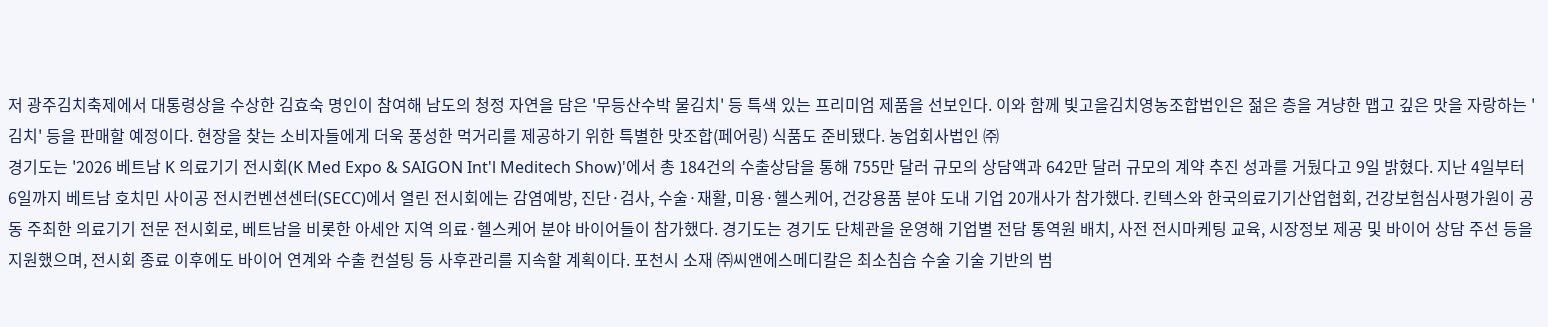저 광주김치축제에서 대통령상을 수상한 김효숙 명인이 참여해 남도의 청정 자연을 담은 '무등산수박 물김치' 등 특색 있는 프리미엄 제품을 선보인다. 이와 함께 빛고을김치영농조합법인은 젊은 층을 겨냥한 맵고 깊은 맛을 자랑하는 '김치' 등을 판매할 예정이다. 현장을 찾는 소비자들에게 더욱 풍성한 먹거리를 제공하기 위한 특별한 맛조합(페어링) 식품도 준비됐다. 농업회사법인 ㈜
경기도는 '2026 베트남 K 의료기기 전시회(K Med Expo & SAIGON Int'l Meditech Show)'에서 총 184건의 수출상담을 통해 755만 달러 규모의 상담액과 642만 달러 규모의 계약 추진 성과를 거뒀다고 9일 밝혔다. 지난 4일부터 6일까지 베트남 호치민 사이공 전시컨벤션센터(SECC)에서 열린 전시회에는 감염예방, 진단·검사, 수술·재활, 미용·헬스케어, 건강용품 분야 도내 기업 20개사가 참가했다. 킨텍스와 한국의료기기산업협회, 건강보험심사평가원이 공동 주최한 의료기기 전문 전시회로, 베트남을 비롯한 아세안 지역 의료·헬스케어 분야 바이어들이 참가했다. 경기도는 경기도 단체관을 운영해 기업별 전담 통역원 배치, 사전 전시마케팅 교육, 시장정보 제공 및 바이어 상담 주선 등을 지원했으며, 전시회 종료 이후에도 바이어 연계와 수출 컨설팅 등 사후관리를 지속할 계획이다. 포천시 소재 ㈜씨앤에스메디칼은 최소침습 수술 기술 기반의 범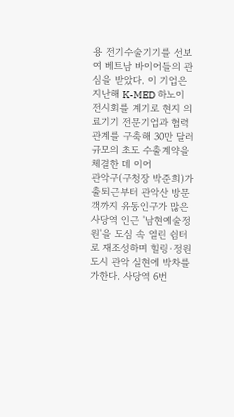용 전기수술기기를 선보여 베트남 바이어들의 관심을 받았다. 이 기업은 지난해 K-MED 하노이 전시회를 계기로 현지 의료기기 전문기업과 협력관계를 구축해 30만 달러 규모의 초도 수출계약을 체결한 데 이어
관악구(구청장 박준희)가 출퇴근부터 관악산 방문객까지 유동인구가 많은 사당역 인근 '남현예술정원'을 도심 속 열린 쉼터로 재조성하며 힐링·정원도시 관악 실현에 박차를 가한다. 사당역 6번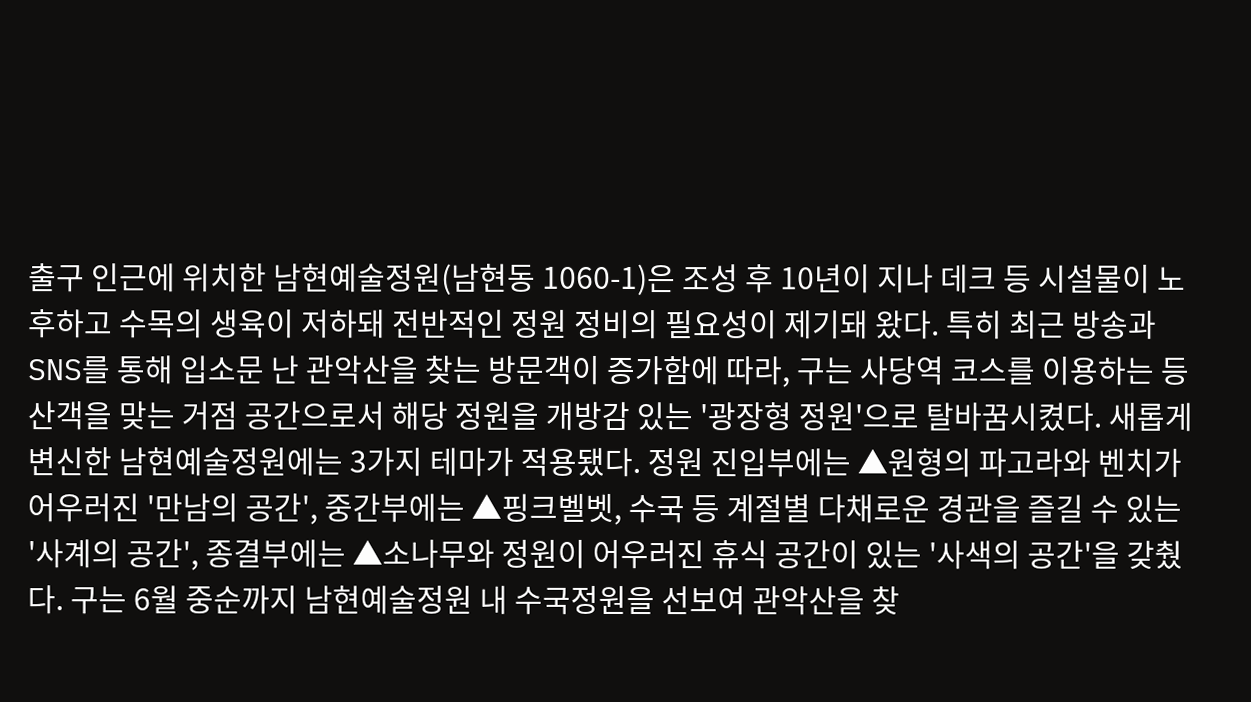출구 인근에 위치한 남현예술정원(남현동 1060-1)은 조성 후 10년이 지나 데크 등 시설물이 노후하고 수목의 생육이 저하돼 전반적인 정원 정비의 필요성이 제기돼 왔다. 특히 최근 방송과 SNS를 통해 입소문 난 관악산을 찾는 방문객이 증가함에 따라, 구는 사당역 코스를 이용하는 등산객을 맞는 거점 공간으로서 해당 정원을 개방감 있는 '광장형 정원'으로 탈바꿈시켰다. 새롭게 변신한 남현예술정원에는 3가지 테마가 적용됐다. 정원 진입부에는 ▲원형의 파고라와 벤치가 어우러진 '만남의 공간', 중간부에는 ▲핑크벨벳, 수국 등 계절별 다채로운 경관을 즐길 수 있는 '사계의 공간', 종결부에는 ▲소나무와 정원이 어우러진 휴식 공간이 있는 '사색의 공간'을 갖췄다. 구는 6월 중순까지 남현예술정원 내 수국정원을 선보여 관악산을 찾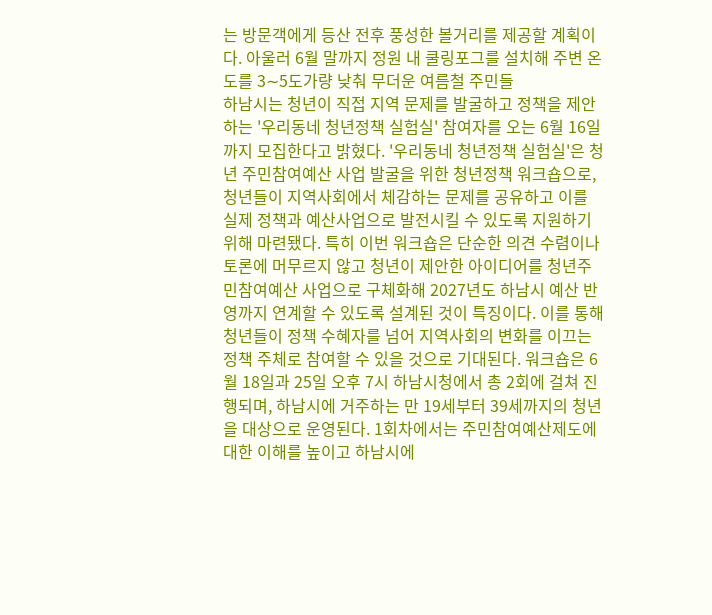는 방문객에게 등산 전후 풍성한 볼거리를 제공할 계획이다. 아울러 6월 말까지 정원 내 쿨링포그를 설치해 주변 온도를 3∼5도가량 낮춰 무더운 여름철 주민들
하남시는 청년이 직접 지역 문제를 발굴하고 정책을 제안하는 '우리동네 청년정책 실험실' 참여자를 오는 6월 16일까지 모집한다고 밝혔다. '우리동네 청년정책 실험실'은 청년 주민참여예산 사업 발굴을 위한 청년정책 워크숍으로, 청년들이 지역사회에서 체감하는 문제를 공유하고 이를 실제 정책과 예산사업으로 발전시킬 수 있도록 지원하기 위해 마련됐다. 특히 이번 워크숍은 단순한 의견 수렴이나 토론에 머무르지 않고 청년이 제안한 아이디어를 청년주민참여예산 사업으로 구체화해 2027년도 하남시 예산 반영까지 연계할 수 있도록 설계된 것이 특징이다. 이를 통해 청년들이 정책 수혜자를 넘어 지역사회의 변화를 이끄는 정책 주체로 참여할 수 있을 것으로 기대된다. 워크숍은 6월 18일과 25일 오후 7시 하남시청에서 총 2회에 걸쳐 진행되며, 하남시에 거주하는 만 19세부터 39세까지의 청년을 대상으로 운영된다. 1회차에서는 주민참여예산제도에 대한 이해를 높이고 하남시에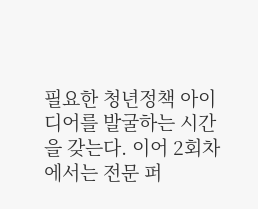필요한 청년정책 아이디어를 발굴하는 시간을 갖는다. 이어 2회차에서는 전문 퍼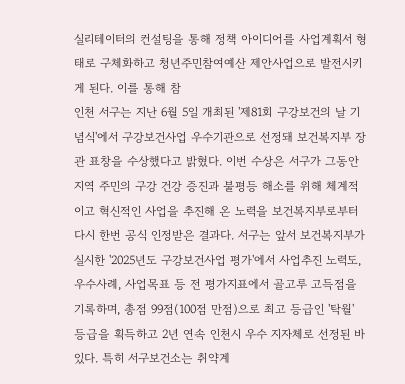실리테이터의 컨설팅을 통해 정책 아이디어를 사업계획서 형태로 구체화하고 청년주민참여예산 제안사업으로 발전시키게 된다. 이를 통해 참
인천 서구는 지난 6월 5일 개최된 '제81회 구강보건의 날 기념식'에서 구강보건사업 우수기관으로 선정돼 보건복지부 장관 표창을 수상했다고 밝혔다. 이번 수상은 서구가 그동안 지역 주민의 구강 건강 증진과 불평등 해소를 위해 체계적이고 혁신적인 사업을 추진해 온 노력을 보건복지부로부터 다시 한번 공식 인정받은 결과다. 서구는 앞서 보건복지부가 실시한 '2025년도 구강보건사업 평가'에서 사업추진 노력도, 우수사례, 사업목표 등 전 평가지표에서 골고루 고득점을 기록하며, 총점 99점(100점 만점)으로 최고 등급인 '탁월' 등급을 획득하고 2년 연속 인천시 우수 지자체로 선정된 바 있다. 특히 서구보건소는 취약계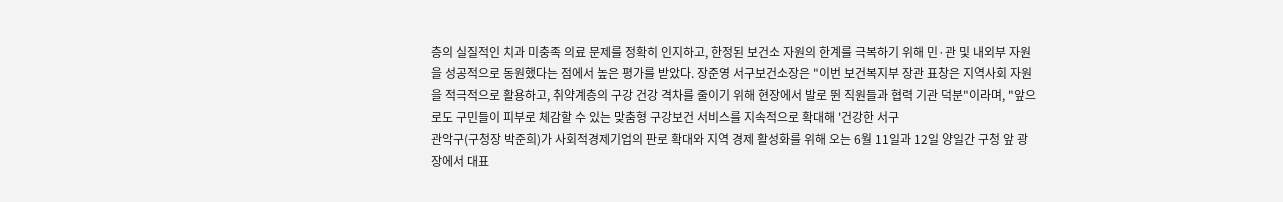층의 실질적인 치과 미충족 의료 문제를 정확히 인지하고, 한정된 보건소 자원의 한계를 극복하기 위해 민·관 및 내외부 자원을 성공적으로 동원했다는 점에서 높은 평가를 받았다. 장준영 서구보건소장은 "이번 보건복지부 장관 표창은 지역사회 자원을 적극적으로 활용하고, 취약계층의 구강 건강 격차를 줄이기 위해 현장에서 발로 뛴 직원들과 협력 기관 덕분"이라며, "앞으로도 구민들이 피부로 체감할 수 있는 맞춤형 구강보건 서비스를 지속적으로 확대해 '건강한 서구
관악구(구청장 박준희)가 사회적경제기업의 판로 확대와 지역 경제 활성화를 위해 오는 6월 11일과 12일 양일간 구청 앞 광장에서 대표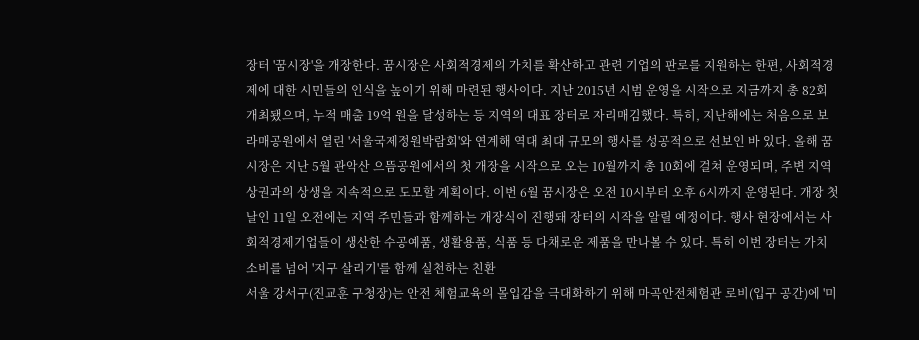장터 '꿈시장'을 개장한다. 꿈시장은 사회적경제의 가치를 확산하고 관련 기업의 판로를 지원하는 한편, 사회적경제에 대한 시민들의 인식을 높이기 위해 마련된 행사이다. 지난 2015년 시범 운영을 시작으로 지금까지 총 82회 개최됐으며, 누적 매출 19억 원을 달성하는 등 지역의 대표 장터로 자리매김했다. 특히, 지난해에는 처음으로 보라매공원에서 열린 '서울국제정원박람회'와 연계해 역대 최대 규모의 행사를 성공적으로 선보인 바 있다. 올해 꿈시장은 지난 5월 관악산 으뜸공원에서의 첫 개장을 시작으로 오는 10월까지 총 10회에 걸쳐 운영되며, 주변 지역 상권과의 상생을 지속적으로 도모할 계획이다. 이번 6월 꿈시장은 오전 10시부터 오후 6시까지 운영된다. 개장 첫날인 11일 오전에는 지역 주민들과 함께하는 개장식이 진행돼 장터의 시작을 알릴 예정이다. 행사 현장에서는 사회적경제기업들이 생산한 수공예품, 생활용품, 식품 등 다채로운 제품을 만나볼 수 있다. 특히 이번 장터는 가치소비를 넘어 '지구 살리기'를 함께 실천하는 친환
서울 강서구(진교훈 구청장)는 안전 체험교육의 몰입감을 극대화하기 위해 마곡안전체험관 로비(입구 공간)에 '미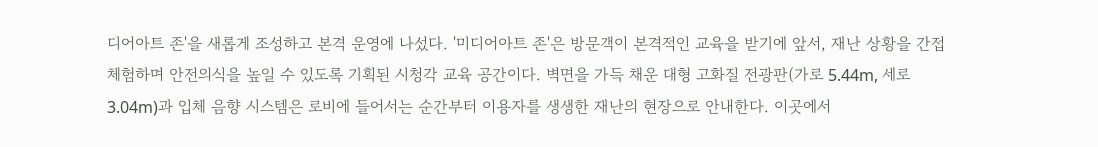디어아트 존'을 새롭게 조성하고 본격 운영에 나섰다. '미디어아트 존'은 방문객이 본격적인 교육을 받기에 앞서, 재난 상황을 간접 체험하며 안전의식을 높일 수 있도록 기획된 시청각 교육 공간이다. 벽면을 가득 채운 대형 고화질 전광판(가로 5.44m, 세로 3.04m)과 입체 음향 시스템은 로비에 들어서는 순간부터 이용자를 생생한 재난의 현장으로 안내한다. 이곳에서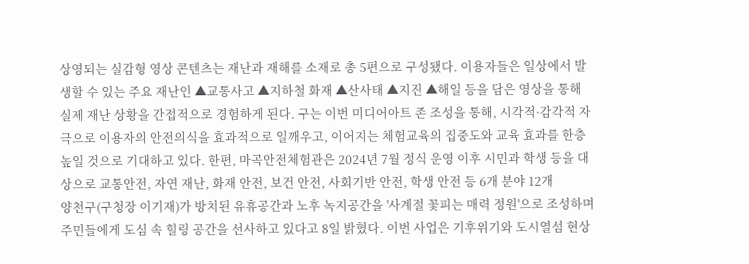상영되는 실감형 영상 콘텐츠는 재난과 재해를 소재로 총 5편으로 구성됐다. 이용자들은 일상에서 발생할 수 있는 주요 재난인 ▲교통사고 ▲지하철 화재 ▲산사태 ▲지진 ▲해일 등을 담은 영상을 통해 실제 재난 상황을 간접적으로 경험하게 된다. 구는 이번 미디어아트 존 조성을 통해, 시각적·감각적 자극으로 이용자의 안전의식을 효과적으로 일깨우고, 이어지는 체험교육의 집중도와 교육 효과를 한층 높일 것으로 기대하고 있다. 한편, 마곡안전체험관은 2024년 7월 정식 운영 이후 시민과 학생 등을 대상으로 교통안전, 자연 재난, 화재 안전, 보건 안전, 사회기반 안전, 학생 안전 등 6개 분야 12개
양천구(구청장 이기재)가 방치된 유휴공간과 노후 녹지공간을 '사계절 꽃피는 매력 정원'으로 조성하며 주민들에게 도심 속 힐링 공간을 선사하고 있다고 8일 밝혔다. 이번 사업은 기후위기와 도시열섬 현상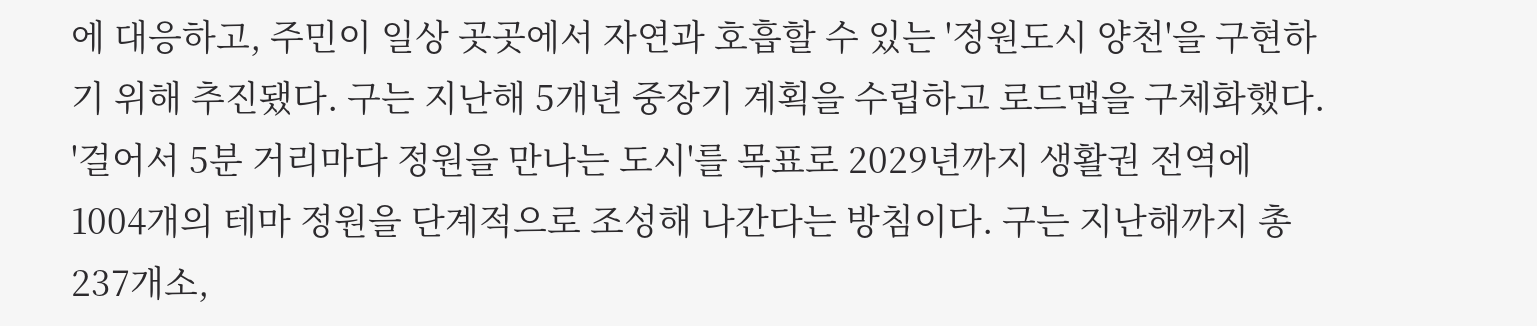에 대응하고, 주민이 일상 곳곳에서 자연과 호흡할 수 있는 '정원도시 양천'을 구현하기 위해 추진됐다. 구는 지난해 5개년 중장기 계획을 수립하고 로드맵을 구체화했다. '걸어서 5분 거리마다 정원을 만나는 도시'를 목표로 2029년까지 생활권 전역에 1004개의 테마 정원을 단계적으로 조성해 나간다는 방침이다. 구는 지난해까지 총 237개소,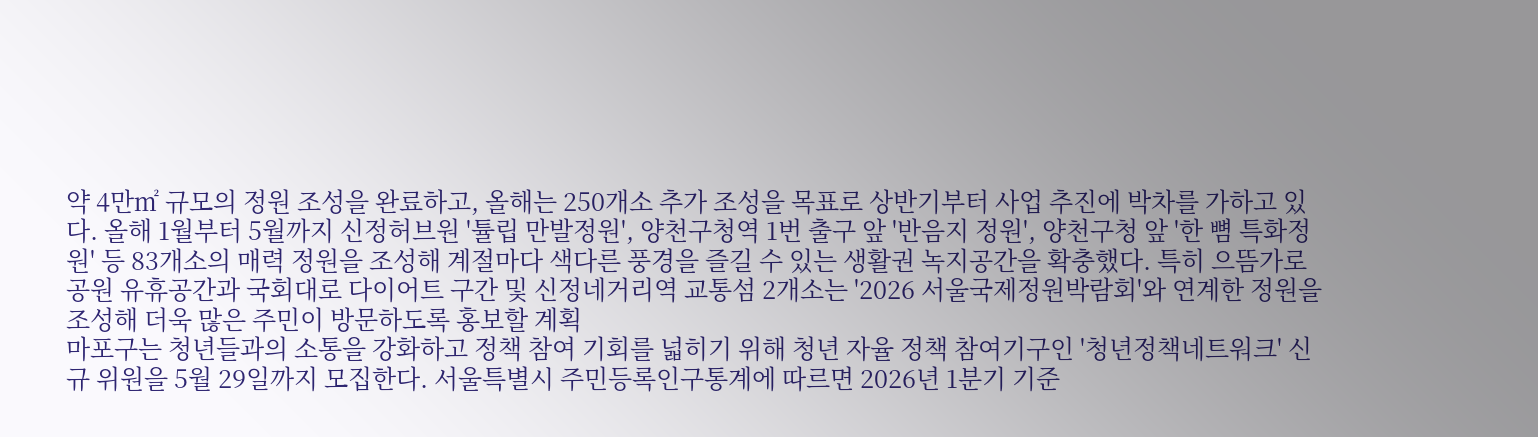약 4만㎡ 규모의 정원 조성을 완료하고, 올해는 250개소 추가 조성을 목표로 상반기부터 사업 추진에 박차를 가하고 있다. 올해 1월부터 5월까지 신정허브원 '튤립 만발정원', 양천구청역 1번 출구 앞 '반음지 정원', 양천구청 앞 '한 뼘 특화정원' 등 83개소의 매력 정원을 조성해 계절마다 색다른 풍경을 즐길 수 있는 생활권 녹지공간을 확충했다. 특히 으뜸가로공원 유휴공간과 국회대로 다이어트 구간 및 신정네거리역 교통섬 2개소는 '2026 서울국제정원박람회'와 연계한 정원을 조성해 더욱 많은 주민이 방문하도록 홍보할 계획
마포구는 청년들과의 소통을 강화하고 정책 참여 기회를 넓히기 위해 청년 자율 정책 참여기구인 '청년정책네트워크' 신규 위원을 5월 29일까지 모집한다. 서울특별시 주민등록인구통계에 따르면 2026년 1분기 기준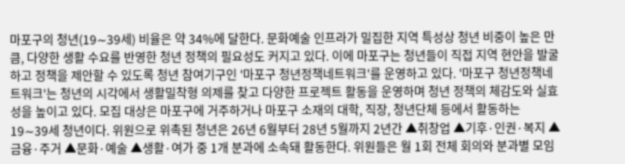마포구의 청년(19∼39세) 비율은 약 34%에 달한다. 문화예술 인프라가 밀집한 지역 특성상 청년 비중이 높은 만큼, 다양한 생활 수요를 반영한 청년 정책의 필요성도 커지고 있다. 이에 마포구는 청년들이 직접 지역 현안을 발굴하고 정책을 제안할 수 있도록 청년 참여기구인 '마포구 청년정책네트워크'를 운영하고 있다. '마포구 청년정책네트워크'는 청년의 시각에서 생활밀착형 의제를 찾고 다양한 프로젝트 활동을 운영하며 청년 정책의 체감도와 실효성을 높이고 있다. 모집 대상은 마포구에 거주하거나 마포구 소재의 대학, 직장, 청년단체 등에서 활동하는 19∼39세 청년이다. 위원으로 위촉된 청년은 26년 6월부터 28년 5월까지 2년간 ▲취창업 ▲기후·인권·복지 ▲금융·주거 ▲문화·예술 ▲생활·여가 중 1개 분과에 소속돼 활동한다. 위원들은 월 1회 전체 회의와 분과별 모임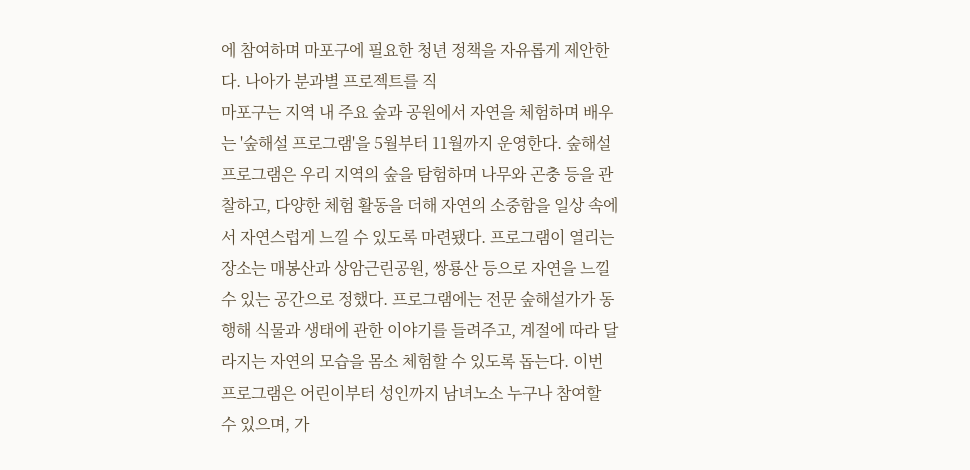에 참여하며 마포구에 필요한 청년 정책을 자유롭게 제안한다. 나아가 분과별 프로젝트를 직
마포구는 지역 내 주요 숲과 공원에서 자연을 체험하며 배우는 '숲해설 프로그램'을 5월부터 11월까지 운영한다. 숲해설 프로그램은 우리 지역의 숲을 탐험하며 나무와 곤충 등을 관찰하고, 다양한 체험 활동을 더해 자연의 소중함을 일상 속에서 자연스럽게 느낄 수 있도록 마련됐다. 프로그램이 열리는 장소는 매봉산과 상암근린공원, 쌍룡산 등으로 자연을 느낄 수 있는 공간으로 정했다. 프로그램에는 전문 숲해설가가 동행해 식물과 생태에 관한 이야기를 들려주고, 계절에 따라 달라지는 자연의 모습을 몸소 체험할 수 있도록 돕는다. 이번 프로그램은 어린이부터 성인까지 남녀노소 누구나 참여할 수 있으며, 가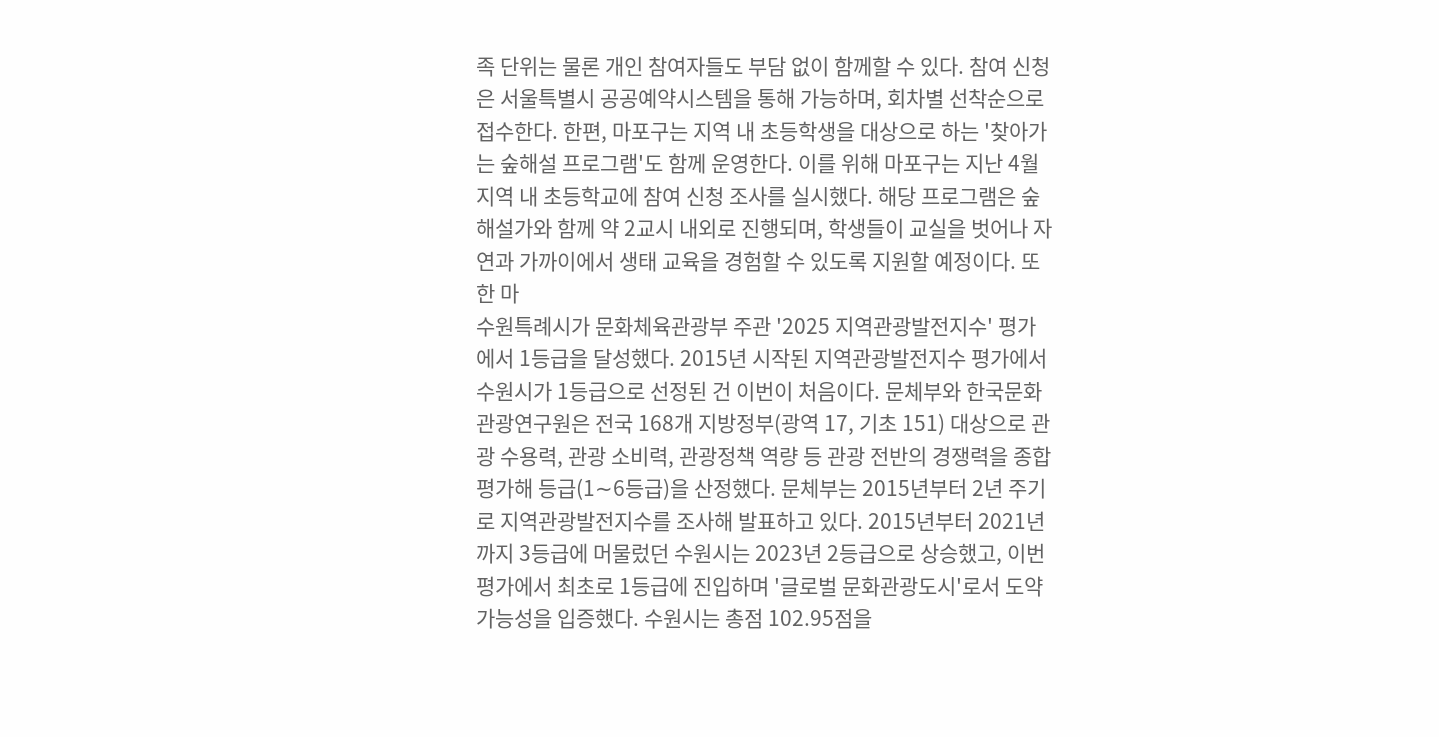족 단위는 물론 개인 참여자들도 부담 없이 함께할 수 있다. 참여 신청은 서울특별시 공공예약시스템을 통해 가능하며, 회차별 선착순으로 접수한다. 한편, 마포구는 지역 내 초등학생을 대상으로 하는 '찾아가는 숲해설 프로그램'도 함께 운영한다. 이를 위해 마포구는 지난 4월 지역 내 초등학교에 참여 신청 조사를 실시했다. 해당 프로그램은 숲해설가와 함께 약 2교시 내외로 진행되며, 학생들이 교실을 벗어나 자연과 가까이에서 생태 교육을 경험할 수 있도록 지원할 예정이다. 또한 마
수원특례시가 문화체육관광부 주관 '2025 지역관광발전지수' 평가에서 1등급을 달성했다. 2015년 시작된 지역관광발전지수 평가에서 수원시가 1등급으로 선정된 건 이번이 처음이다. 문체부와 한국문화관광연구원은 전국 168개 지방정부(광역 17, 기초 151) 대상으로 관광 수용력, 관광 소비력, 관광정책 역량 등 관광 전반의 경쟁력을 종합 평가해 등급(1∼6등급)을 산정했다. 문체부는 2015년부터 2년 주기로 지역관광발전지수를 조사해 발표하고 있다. 2015년부터 2021년까지 3등급에 머물렀던 수원시는 2023년 2등급으로 상승했고, 이번 평가에서 최초로 1등급에 진입하며 '글로벌 문화관광도시'로서 도약 가능성을 입증했다. 수원시는 총점 102.95점을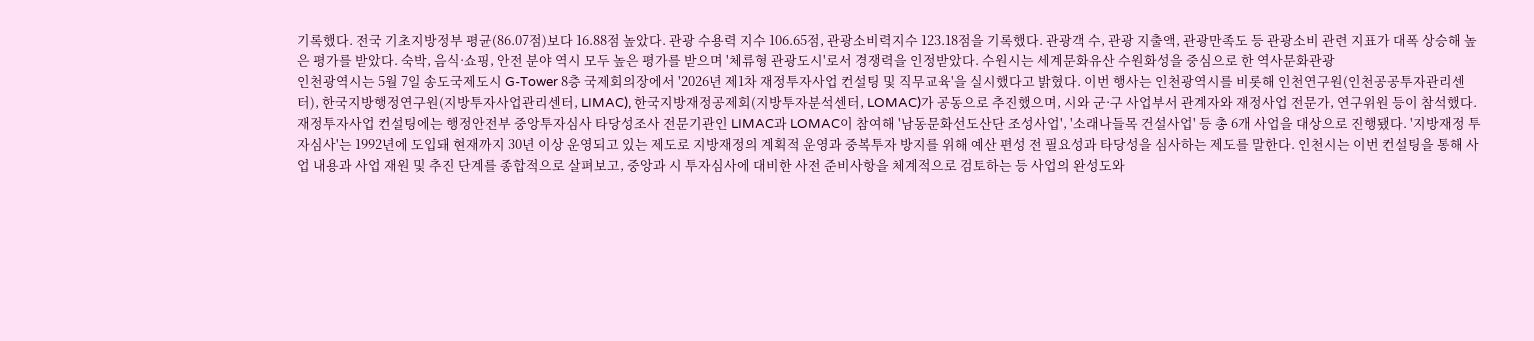기록했다. 전국 기초지방정부 평균(86.07점)보다 16.88점 높았다. 관광 수용력 지수 106.65점, 관광소비력지수 123.18점을 기록했다. 관광객 수, 관광 지출액, 관광만족도 등 관광소비 관련 지표가 대폭 상승해 높은 평가를 받았다. 숙박, 음식·쇼핑, 안전 분야 역시 모두 높은 평가를 받으며 '체류형 관광도시'로서 경쟁력을 인정받았다. 수원시는 세계문화유산 수원화성을 중심으로 한 역사문화관광
인천광역시는 5월 7일 송도국제도시 G-Tower 8층 국제회의장에서 '2026년 제1차 재정투자사업 컨설팅 및 직무교육'을 실시했다고 밝혔다. 이번 행사는 인천광역시를 비롯해 인천연구원(인천공공투자관리센터), 한국지방행정연구원(지방투자사업관리센터, LIMAC), 한국지방재정공제회(지방투자분석센터, LOMAC)가 공동으로 추진했으며, 시와 군·구 사업부서 관계자와 재정사업 전문가, 연구위원 등이 참석했다. 재정투자사업 컨설팅에는 행정안전부 중앙투자심사 타당성조사 전문기관인 LIMAC과 LOMAC이 참여해 '남동문화선도산단 조성사업', '소래나들목 건설사업' 등 총 6개 사업을 대상으로 진행됐다. '지방재정 투자심사'는 1992년에 도입돼 현재까지 30년 이상 운영되고 있는 제도로 지방재정의 계획적 운영과 중복투자 방지를 위해 예산 편성 전 필요성과 타당성을 심사하는 제도를 말한다. 인천시는 이번 컨설팅을 통해 사업 내용과 사업 재원 및 추진 단계를 종합적으로 살펴보고, 중앙과 시 투자심사에 대비한 사전 준비사항을 체계적으로 검토하는 등 사업의 완성도와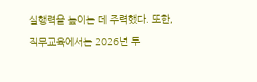실행력을 높이는 데 주력했다. 또한, 직무교육에서는 2026년 투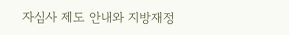자심사 제도 안내와 지방재정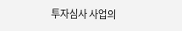투자심사 사업의